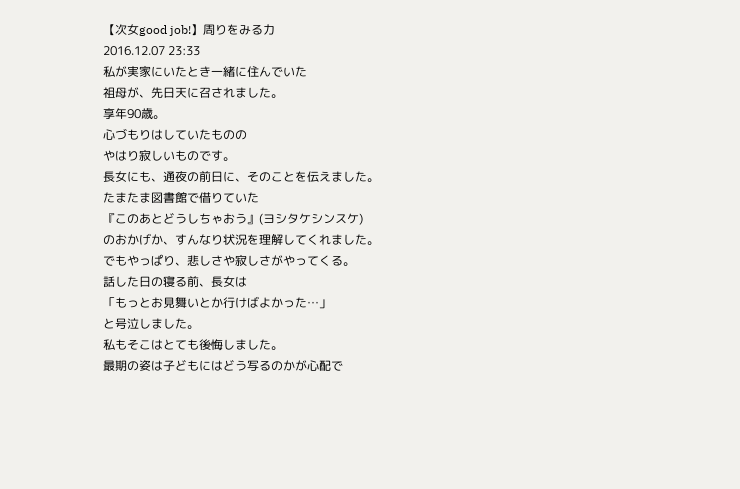【次女good job!】周りをみる力
2016.12.07 23:33
私が実家にいたとき一緒に住んでいた
祖母が、先日天に召されました。
享年90歳。
心づもりはしていたものの
やはり寂しいものです。
長女にも、通夜の前日に、そのことを伝えました。
たまたま図書館で借りていた
『このあとどうしちゃおう』(ヨシタケシンスケ)
のおかげか、すんなり状況を理解してくれました。
でもやっぱり、悲しさや寂しさがやってくる。
話した日の寝る前、長女は
「もっとお見舞いとか行けばよかった…」
と号泣しました。
私もそこはとても後悔しました。
最期の姿は子どもにはどう写るのかが心配で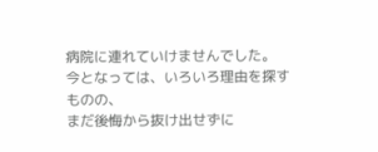病院に連れていけませんでした。
今となっては、いろいろ理由を探すものの、
まだ後悔から抜け出せずに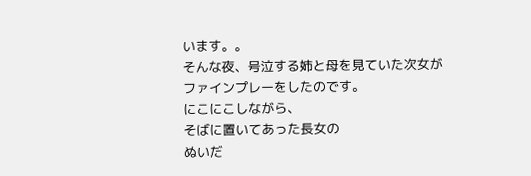います。。
そんな夜、号泣する姉と母を見ていた次女が
ファインプレーをしたのです。
にこにこしながら、
そばに置いてあった長女の
ぬいだ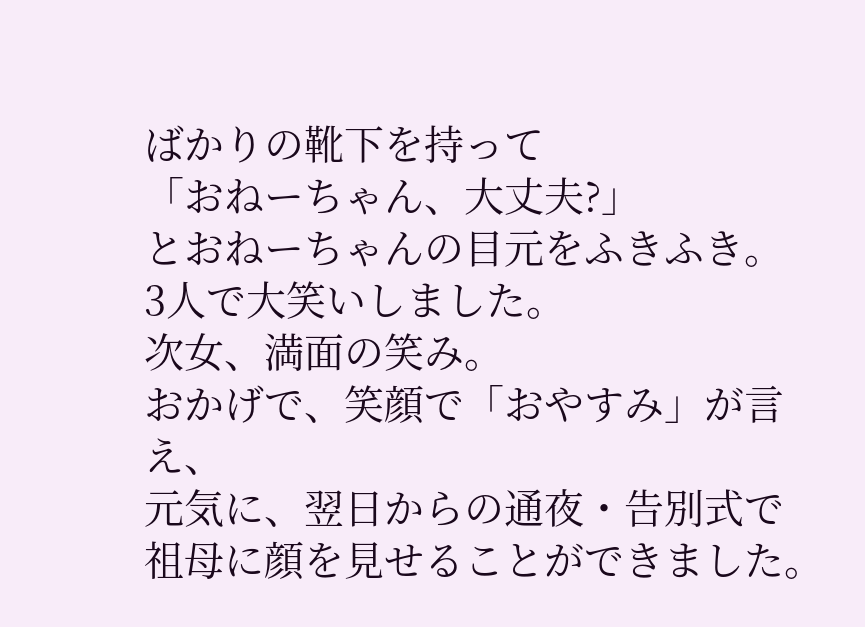ばかりの靴下を持って
「おねーちゃん、大丈夫?」
とおねーちゃんの目元をふきふき。
3人で大笑いしました。
次女、満面の笑み。
おかげで、笑顔で「おやすみ」が言え、
元気に、翌日からの通夜・告別式で
祖母に顔を見せることができました。